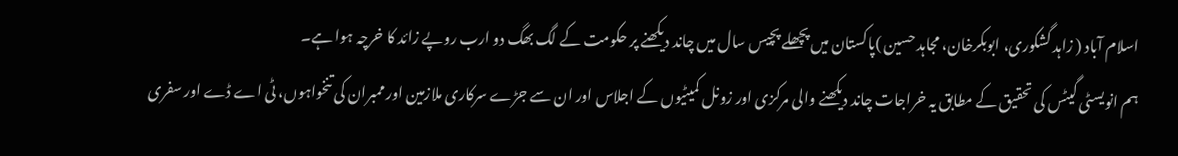اسلام آباد ( زاہد گشکوری، ابوبکرخان، مجاہد حسین )پاکستان میں پچھلے پچیس سال میں چاند دیکھنے پر حکومت کے لگ بھگ دو ارب روپے زائد کا خرچہ ہوا ہے۔
ہم انویسٹی گیٹس کی تحقیق کے مطابق یہ خراجات چاند دیکھنے والی مرکزی اور زونل کمیٹیوں کے اجلاس اور ان سے جڑے سرکاری ملازمین اور ممبران کی تنخواہوں، ٹی اے ڈے اور سفری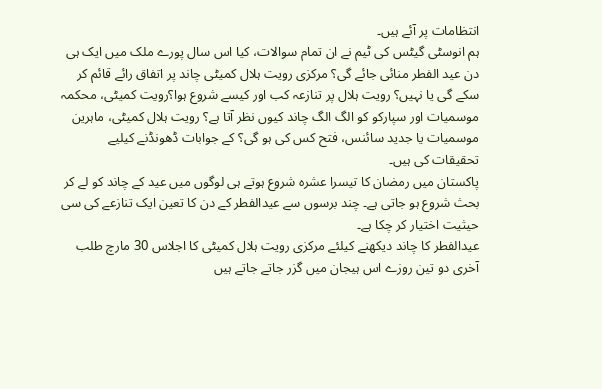انتظامات پر آئے ہیں۔
ہم انوسٹی گیٹس کی ٹیم نے ان تمام سوالات، کیا اس سال پورے ملک میں ایک ہی دن عید الفطر منائی جائے گی؟ مرکزی رویت ہلال کمیٹی چاند پر اتفاق رائے قائم کر سکے گی یا نہیں؟ رویت ہلال پر تنازعہ کب اور کیسے شروع ہوا؟رویت کمیٹی، محکمہ موسمیات اور سپارکو کو الگ الگ چاند کیوں نظر آتا ہے؟ رویت ہلال کمیٹی، ماہرین موسمیات یا جدید سائنس، فتح کس کی ہو گی؟ کے جوابات ڈھونڈنے کیلیے تحقیقات کی ہیں۔
پاکستان میں رمضان کا تیسرا عشرہ شروع ہوتے ہی لوگوں میں عید کے چاند کو لے کر بحث شروع ہو جاتی ہے۔ چند برسوں سے عیدالفطر کے دن کا تعین ایک تنازعے کی سی حیثیت اختیار کر چکا ہے۔
عیدالفطر کا چاند دیکھنے کیلئے مرکزی رویت ہلال کمیٹی کا اجلاس 30 مارچ طلب
آخری دو تین روزے اس ہیجان میں گزر جاتے جاتے ہیں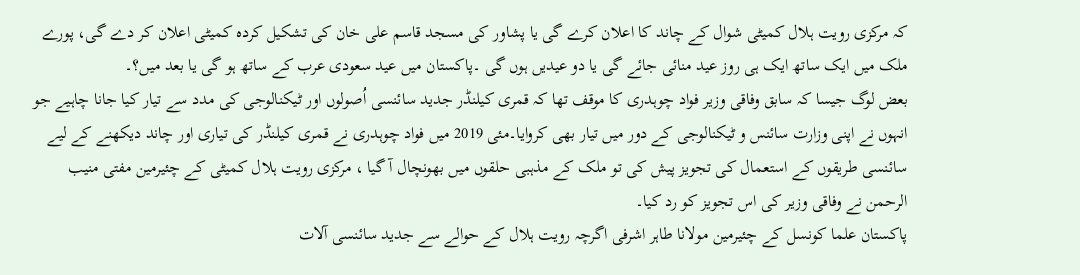کہ مرکزی رویت ہلال کمیٹی شوال کے چاند کا اعلان کرے گی یا پشاور کی مسجد قاسم علی خان کی تشکیل کردہ کمیٹی اعلان کر دے گی، پورے ملک میں ایک ساتھ ایک ہی روز عید منائی جائے گی یا دو عیدیں ہوں گی ۔پاکستان میں عید سعودی عرب کے ساتھ ہو گی یا بعد میں؟۔
بعض لوگ جیسا کہ سابق وفاقی وزیر فواد چوہدری کا موقف تھا کہ قمری کیلنڈر جدید سائنسی اُصولوں اور ٹیکنالوجی کی مدد سے تیار کیا جانا چاہیے جو انہوں نے اپنی وزارت سائنس و ٹیکنالوجی کے دور میں تیار بھی کروایا۔مئی 2019 میں فواد چوہدری نے قمری کیلنڈر کی تیاری اور چاند دیکھنے کے لیے سائنسی طریقوں کے استعمال کی تجویز پیش کی تو ملک کے مذہبی حلقوں میں بھونچال آ گیا ، مرکزی رویت ہلال کمیٹی کے چئیرمین مفتی منیب الرحمن نے وفاقی وزیر کی اس تجویز کو رد کیا۔
پاکستان علما کونسل کے چئیرمین مولانا طاہر اشرفی اگرچہ رویت ہلال کے حوالے سے جدید سائنسی آلات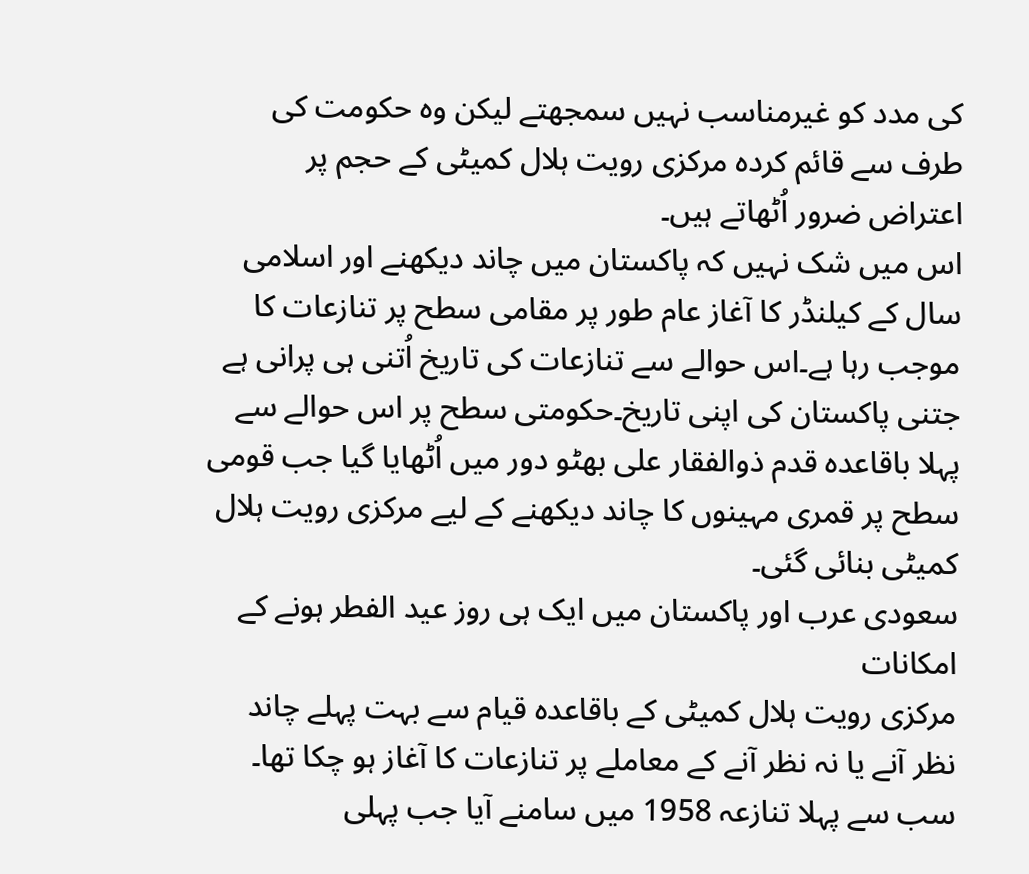کی مدد کو غیرمناسب نہیں سمجھتے لیکن وہ حکومت کی طرف سے قائم کردہ مرکزی رویت ہلال کمیٹی کے حجم پر اعتراض ضرور اُٹھاتے ہیں۔
اس میں شک نہیں کہ پاکستان میں چاند دیکھنے اور اسلامی سال کے کیلنڈر کا آغاز عام طور پر مقامی سطح پر تنازعات کا موجب رہا ہے۔اس حوالے سے تنازعات کی تاریخ اُتنی ہی پرانی ہے جتنی پاکستان کی اپنی تاریخ۔حکومتی سطح پر اس حوالے سے پہلا باقاعدہ قدم ذوالفقار علی بھٹو دور میں اُٹھایا گیا جب قومی سطح پر قمری مہینوں کا چاند دیکھنے کے لیے مرکزی رویت ہلال کمیٹی بنائی گئی۔
سعودی عرب اور پاکستان میں ایک ہی روز عید الفطر ہونے کے امکانات
مرکزی رویت ہلال کمیٹی کے باقاعدہ قیام سے بہت پہلے چاند نظر آنے یا نہ نظر آنے کے معاملے پر تنازعات کا آغاز ہو چکا تھا۔ سب سے پہلا تنازعہ 1958 میں سامنے آیا جب پہلی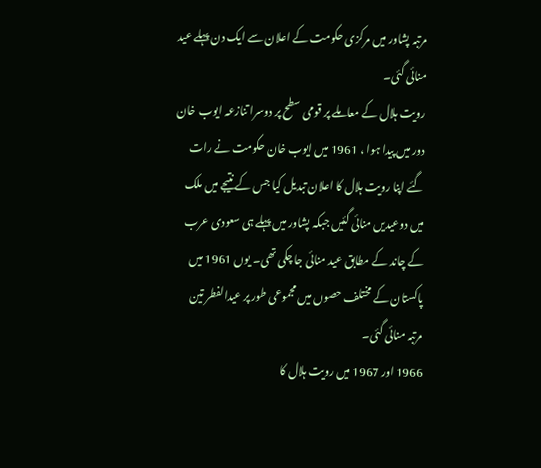مرتبہ پشاور میں مرکزی حکومت کے اعلان سے ایک دن پہلے عید منائی گئی۔
رویت ہلال کے معاملے پر قومی سطح پر دوسرا تنازعہ ایوب خان دور میں پیدا ہوا ، 1961 میں ایوب خان حکومت نے رات گئے اپنا رویت ہلال کا اعلان تبدیل کیا جس کے نتیجے میں ملک میں دوعیدیں منائی گئیں جبکہ پشاور میں پہلے ہی سعودی عرب کے چاند کے مطابق عید منائی جا چکی تھی۔ یوں 1961 میں پاکستان کے مختلف حصوں میں مجموعی طور پر عیدالفطر تین مرتبہ منائی گئی۔
1966 اور 1967 میں رویت ہلال کا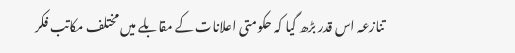تنازعہ اس قدر بڑھ گیا کہ حکومتی اعلانات کے مقابلے میں مختلف مکاتب فکر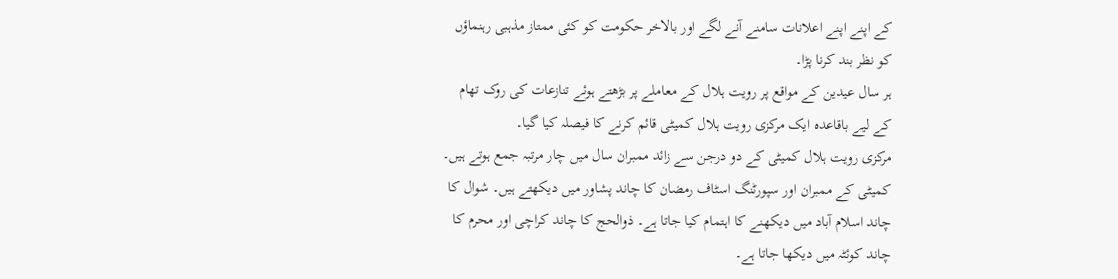کے اپنے اپنے اعلانات سامنے آنے لگے اور بالاخر حکومت کو کئی ممتاز مذہبی رہنماؤں کو نظر بند کرنا پڑا۔
ہر سال عیدین کے مواقع پر رویت ہلال کے معاملے پر بڑھتے ہوئے تنازعات کی روک تھام کے لیے باقاعدہ ایک مرکزی رویت ہلال کمیٹی قائم کرنے کا فیصلہ کیا گیا۔
مرکزی رویت ہلال کمیٹی کے دو درجن سے زائد ممبران سال میں چار مرتبہ جمع ہوتے ہیں۔ کمیٹی کے ممبران اور سپورٹنگ اسٹاف رمضان کا چاند پشاور میں دیکھتے ہیں۔ شوال کا چاند اسلام آباد میں دیکھنے کا اہتمام کیا جاتا ہے۔ ذوالحج کا چاند کراچی اور محرم کا چاند کوئٹہ میں دیکھا جاتا ہے۔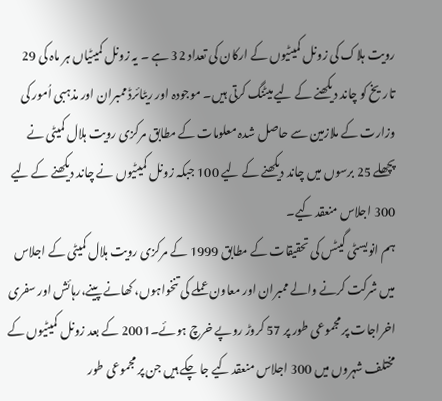رویت ہلاک کی زونل کمیٹیوں کے ارکان کی تعداد 32 ہے ۔ یہ زونل کمیٹیاں ہر ماہ کی 29 تاریخ کو چاند دیکھنے کے لیے میٹنگ کرتی ہیں۔ موجودہ اور ریٹائرڈ ممبران اور مذہبی اُمور کی وزارت کے ملازمین سے حاصل شدہ معلومات کے مطابق مرکزی رویت ہلال کمیٹی نے پچھلے 25 برسوں میں چاند دیکھنے کے لیے 100 جبکہ زونل کمیٹیوں نے چاند دیکھنے کے لیے 300 اجلاس منعقد کیے۔
ہم انویسٹی گیٹس کی تحقیقات کے مطابق 1999 کے مرکزی رویت ہلال کمیٹی کے اجلاس میں شرکت کرنے والے ممبران اور معاون عملے کی تنخواہوں، کھانے پینے،رہائش اور سفری اخراجات پر مجموعی طور پر 57 کروڑ روپے خرچ ہوئے۔2001 کے بعد زونل کمیٹیوں کے مختلف شہروں میں 300 اجلاس منعقد کیے جا چکے ہیں جن پر مجموعی طور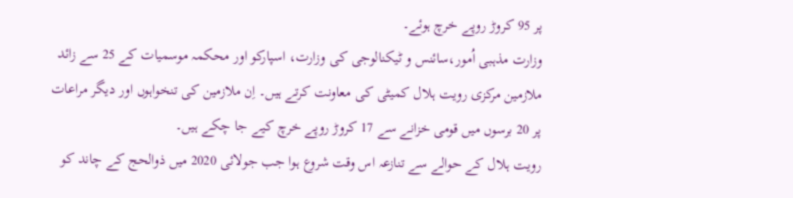پر 95 کروڑ روپے خرچ ہوئے۔
وزارت مذہبی اُمور،سائنس و ٹیکنالوجی کی وزارت، اسپارکو اور محکمہ موسمیات کے 25 سے زائد ملازمین مرکزی رویت ہلال کمیٹی کی معاونت کرتے ہیں۔ اِن ملازمین کی تنخواہوں اور دیگر مراعات پر 20 برسوں میں قومی خزانے سے 17 کروڑ روپے خرچ کیے جا چکے ہیں۔
رویت ہلال کے حوالے سے تنازعہ اس وقت شروع ہوا جب جولائی 2020 میں ذوالحج کے چاند کو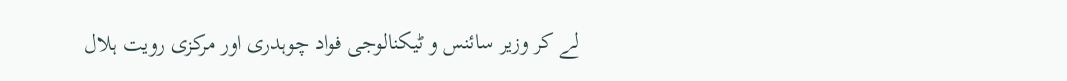لے کر وزیر سائنس و ٹیکنالوجی فواد چوہدری اور مرکزی رویت ہلال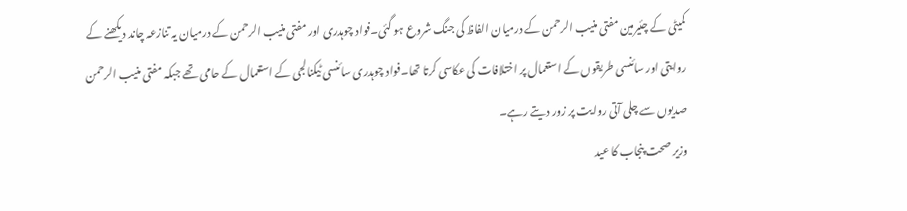کمیٹی کے چئیرمین مفتی منیب الرحمن کے درمیان الفاظ کی جنگ شروع ہو گئی۔فواد چوہدری اور مفتی منیب الرحمن کے درمیان یہ تنازعہ چاند دیکھنے کے روایتی اور سائنسی طریقوں کے استعمال پر اختلافات کی عکاسی کرتا تھا۔فواد چوہدری سائنسی ٹیکنالجی کے استعمال کے حامی تھے جبکہ مفتی منیب الرحمن صدیوں سے چلی آتی روایت پر زور دیتے رہے۔
وزیر صحت پنجاب کا عید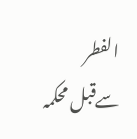الفطر سےقبل محکمہ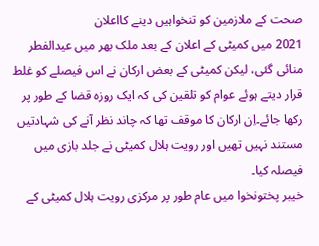صحت کے ملازمین کو تنخواہیں دینے کااعلان
2021 میں کمیٹی کے اعلان کے بعد ملک بھر میں عیدالفطر منائی گئی، لیکن کمیٹی کے بعض ارکان نے اس فیصلے کو غلط قرار دیتے ہوئے عوام کو تلقین کی کہ ایک روزہ قضا کے طور پر رکھا جائے۔اِن ارکان کا موقف تھا کہ چاند نظر آنے کی شہادتیں مستند نہیں تھیں اور رویت ہلال کمیٹی نے جلد بازی میں فیصلہ کیا۔
خیبر پختونخوا میں عام طور پر مرکزی رویت ہلال کمیٹی کے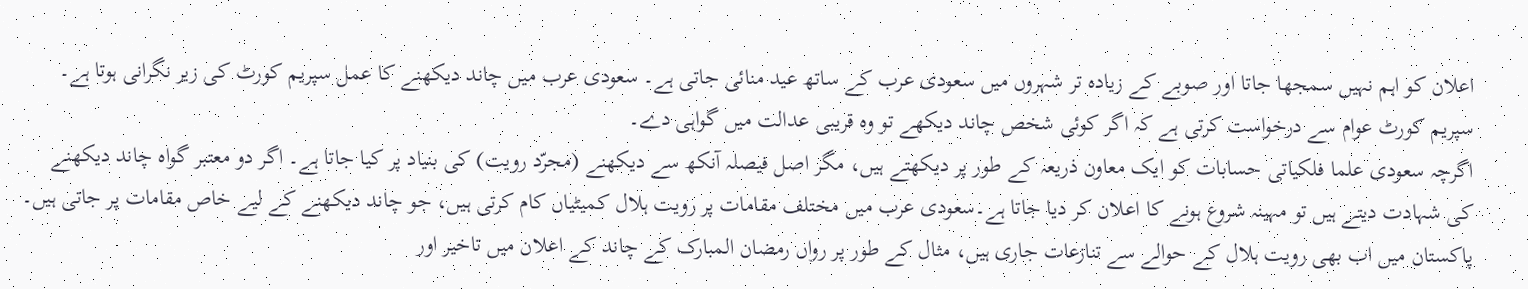اعلان کو اہم نہیں سمجھا جاتا اور صوبے کے زیادہ تر شہروں میں سعودی عرب کے ساتھ عید منائی جاتی ہے۔ سعودی عرب میں چاند دیکھنے کا عمل سپریم کورٹ کی زیر نگرانی ہوتا ہے۔ سپریم کورٹ عوام سے درخواست کرتی ہے کہ اگر کوئی شخص چاند دیکھے تو وہ قریبی عدالت میں گواہی دے۔
اگرچہ سعودی علما فلکیاتی حسابات کو ایک معاون ذریعہ کے طور پر دیکھتے ہیں، مگر اصل فیصلہ آنکھ سے دیکھنے (مجرّد رویت) کی بنیاد پر کیا جاتا ہے۔ اگر دو معتبر گواہ چاند دیکھنے کی شہادت دیتے ہیں تو مہینہ شروع ہونے کا اعلان کر دیا جاتا ہے۔سعودی عرب میں مختلف مقامات پر رویت ہلال کمیٹیاں کام کرتی ہیں، جو چاند دیکھنے کے لیے خاص مقامات پر جاتی ہیں۔
پاکستان میں اب بھی رویت ہلال کے حوالے سے تنازعات جاری ہیں، مثال کے طور پر رواں رمضان المبارک کے چاند کے اعلان میں تاخیر اور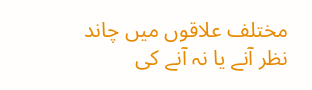مختلف علاقوں میں چاند نظر آنے یا نہ آنے کی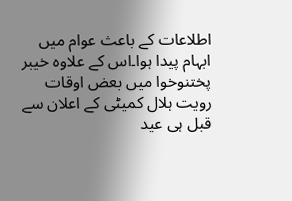اطلاعات کے باعث عوام میں ابہام پیدا ہوا۔اس کے علاوہ خیبر پختنوخوا میں بعض اوقات رویت ہلال کمیٹی کے اعلان سے قبل ہی عید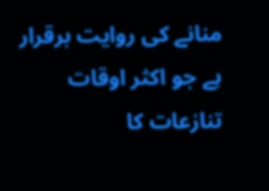منانے کی روایت برقرار ہے جو اکثر اوقات تنازعات کا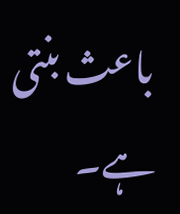باعث بنتی ہے۔